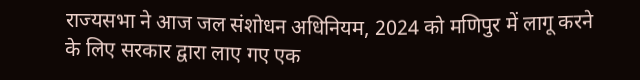राज्यसभा ने आज जल संशोधन अधिनियम, 2024 को मणिपुर में लागू करने के लिए सरकार द्वारा लाए गए एक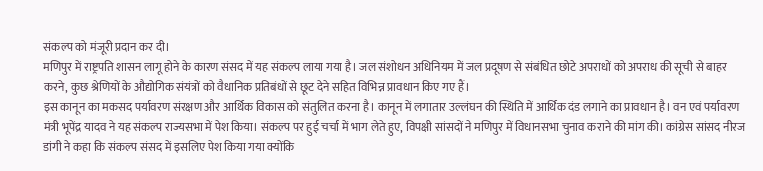संकल्प को मंजूरी प्रदान कर दी।
मणिपुर में राष्ट्रपति शासन लागू होने के कारण संसद में यह संकल्प लाया गया है। जल संशोधन अधिनियम में जल प्रदूषण से संबंधित छोटे अपराधों को अपराध की सूची से बाहर करने, कुछ श्रेणियों के औद्योगिक संयंत्रों को वैधानिक प्रतिबंधों से छूट देने सहित विभिन्न प्रावधान किए गए हैं।
इस कानून का मकसद पर्यावरण संरक्षण और आर्थिक विकास को संतुलित करना है। कानून में लगातार उल्लंघन की स्थिति में आर्थिक दंड लगाने का प्रावधान है। वन एवं पर्यावरण मंत्री भूपेंद्र यादव ने यह संकल्प राज्यसभा में पेश किया। संकल्प पर हुई चर्चा में भाग लेते हुए, विपक्षी सांसदों ने मणिपुर में विधानसभा चुनाव कराने की मांग की। कांग्रेस सांसद नीरज डांगी ने कहा कि संकल्प संसद में इसलिए पेश किया गया क्योंकि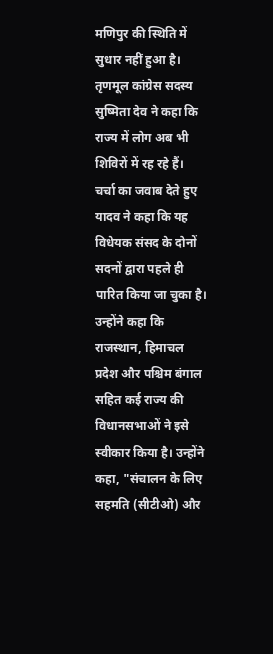मणिपुर की स्थिति में सुधार नहीं हुआ है। तृणमूल कांग्रेस सदस्य सुष्मिता देव ने कहा कि राज्य में लोग अब भी शिविरों में रह रहे हैं।
चर्चा का जवाब देते हुए यादव ने कहा कि यह विधेयक संसद के दोनों सदनों द्वारा पहले ही पारित किया जा चुका है। उन्होंने कहा कि राजस्थान, हिमाचल प्रदेश और पश्चिम बंगाल सहित कई राज्य की विधानसभाओं ने इसे स्वीकार किया है। उन्होंने कहा, "संचालन के लिए सहमति (सीटीओ) और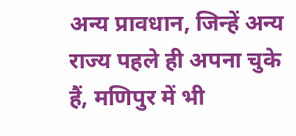अन्य प्रावधान, जिन्हें अन्य राज्य पहले ही अपना चुके हैं, मणिपुर में भी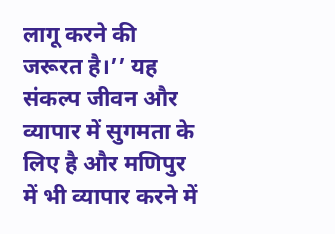लागू करने की जरूरत है।’’ यह संकल्प जीवन और व्यापार में सुगमता के लिए है और मणिपुर में भी व्यापार करने में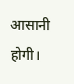आसानी होगी।